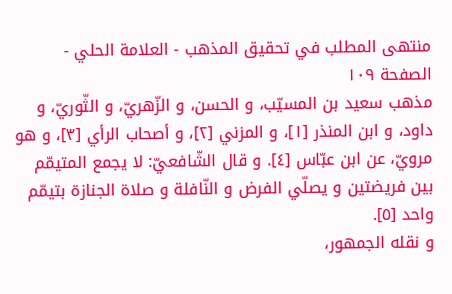منتهى المطلب في تحقيق المذهب - العلامة الحلي - الصفحة ١٠٩
مذهب سعيد بن المسيّب، و الحسن، و الزّهريّ، و الثّوريّ، و داود، و ابن المنذر [١]، و المزني [٢]، و أصحاب الرأي [٣]، و هو مرويّ، عن ابن عبّاس [٤]. و قال الشّافعيّ: لا يجمع المتيمّم بين فريضتين و يصلّي الفرض و النّافلة و صلاة الجنازة بتيمّم واحد [٥].
و نقله الجمهور،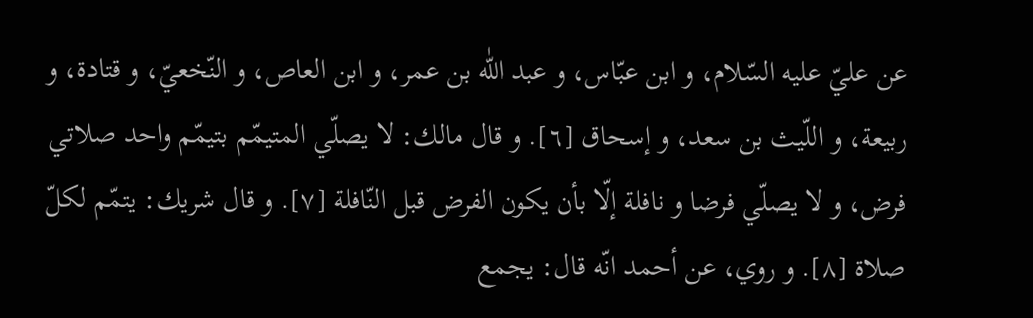عن عليّ عليه السّلام، و ابن عبّاس، و عبد اللّٰه بن عمر، و ابن العاص، و النّخعيّ، و قتادة، و ربيعة، و اللّيث بن سعد، و إسحاق [٦]. و قال مالك: لا يصلّي المتيمّم بتيمّم واحد صلاتي فرض، و لا يصلّي فرضا و نافلة إلّا بأن يكون الفرض قبل النّافلة [٧]. و قال شريك: يتمّم لكلّ صلاة [٨]. و روي، عن أحمد انّه قال: يجمع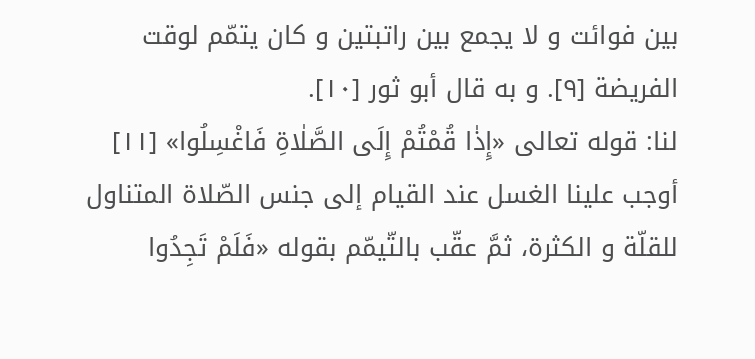بين فوائت و لا يجمع بين راتبتين و كان يتمّم لوقت الفريضة [٩]. و به قال أبو ثور [١٠].
لنا: قوله تعالى «إِذٰا قُمْتُمْ إِلَى الصَّلٰاةِ فَاغْسِلُوا» [١١] أوجب علينا الغسل عند القيام إلى جنس الصّلاة المتناول للقلّة و الكثرة، ثمَّ عقّب بالتّيمّم بقوله «فَلَمْ تَجِدُوا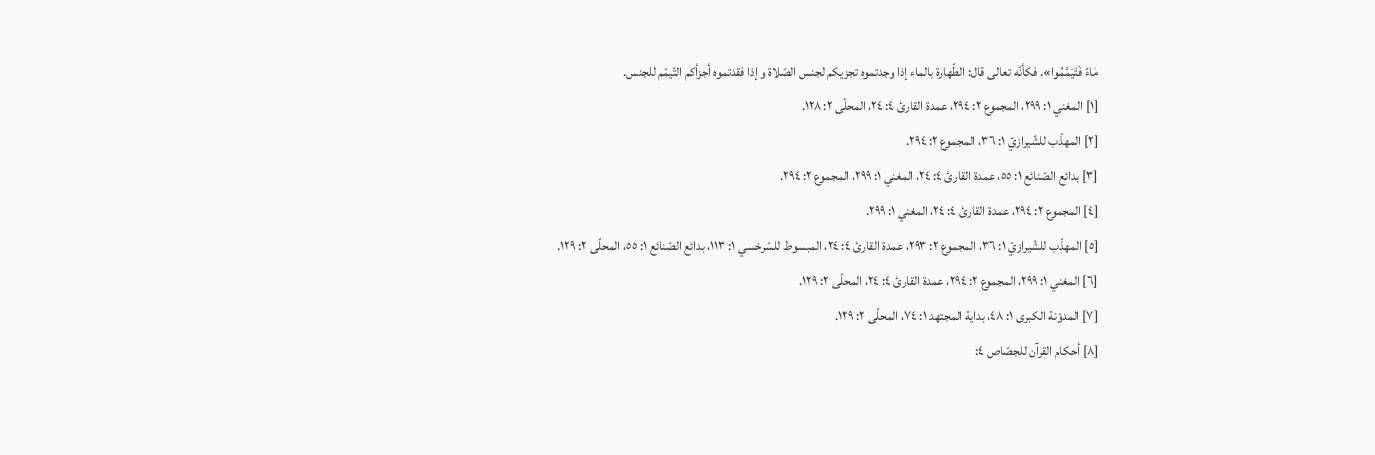مٰاءً فَتَيَمَّمُوا». فكأنّه تعالى قال: الطّهارة بالماء إذا وجدتموه تجزيكم لجنس الصّلاة و إذا فقدتموه أجزأكم التّيمّم للجنس.
[١] المغني ١: ٢٩٩، المجموع ٢: ٢٩٤، عمدة القارئ ٤: ٢٤، المحلّى ٢: ١٢٨.
[٢] المهذّب للشّيرازيّ ١: ٣٦، المجموع ٢: ٢٩٤.
[٣] بدائع الصّنائع ١: ٥٥، عمدة القارئ ٤: ٢٤، المغني ١: ٢٩٩، المجموع ٢: ٢٩٤.
[٤] المجموع ٢: ٢٩٤، عمدة القارئ ٤: ٢٤، المغني ١: ٢٩٩.
[٥] المهذّب للشّيرازيّ ١: ٣٦، المجموع ٢: ٢٩٣، عمدة القارئ ٤: ٢٤، المبسوط للسّرخسي ١: ١١٣، بدائع الصّنائع ١: ٥٥، المحلّى ٢: ١٢٩.
[٦] المغني ١: ٢٩٩، المجموع ٢: ٢٩٤، عمدة القارئ ٤: ٢٤، المحلّى ٢: ١٢٩.
[٧] المدوّنة الكبرى ١: ٤٨، بداية المجتهد ١: ٧٤، المحلّى ٢: ١٢٩.
[٨] أحكام القرآن للجصّاص ٤: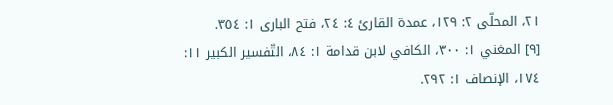٢١، المحلّى ٢: ١٢٩، عمدة القارئ ٤: ٢٤، فتح البارى ١: ٣٥٤.
[٩] المغني ١: ٣٠٠، الكافي لابن قدامة ١: ٨٤، التّفسير الكبير ١١: ١٧٤، الإنصاف ١: ٢٩٢.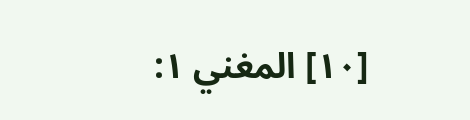[١٠] المغني ١: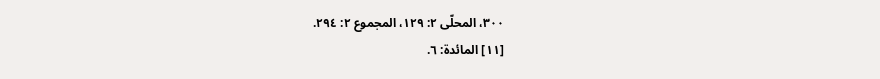٣٠٠، المحلّى ٢: ١٢٩، المجموع ٢: ٢٩٤.
[١١] المائدة: ٦.